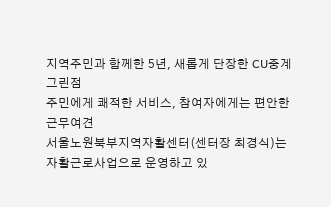지역주민과 함께한 5년, 새롭게 단장한 CU중계그린점
주민에게 쾌적한 서비스, 참여자에게는 편안한 근무여견
서울노원북부지역자활센터(센터장 최경식)는 자활근로사업으로 운영하고 있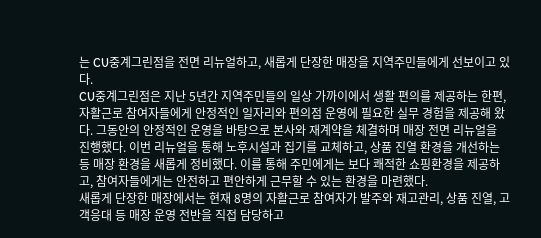는 CU중계그린점을 전면 리뉴얼하고, 새롭게 단장한 매장을 지역주민들에게 선보이고 있다.
CU중계그린점은 지난 5년간 지역주민들의 일상 가까이에서 생활 편의를 제공하는 한편, 자활근로 참여자들에게 안정적인 일자리와 편의점 운영에 필요한 실무 경험을 제공해 왔다. 그동안의 안정적인 운영을 바탕으로 본사와 재계약을 체결하며 매장 전면 리뉴얼을 진행했다. 이번 리뉴얼을 통해 노후시설과 집기를 교체하고, 상품 진열 환경을 개선하는 등 매장 환경을 새롭게 정비했다. 이를 통해 주민에게는 보다 쾌적한 쇼핑환경을 제공하고, 참여자들에게는 안전하고 편안하게 근무할 수 있는 환경을 마련했다.
새롭게 단장한 매장에서는 현재 8명의 자활근로 참여자가 발주와 재고관리, 상품 진열, 고객응대 등 매장 운영 전반을 직접 담당하고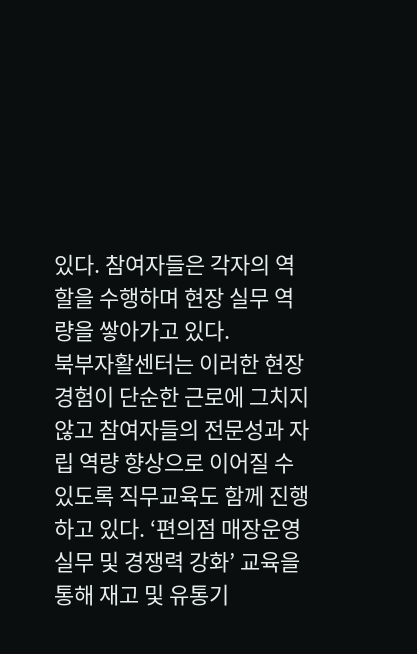있다. 참여자들은 각자의 역할을 수행하며 현장 실무 역량을 쌓아가고 있다.
북부자활센터는 이러한 현장 경험이 단순한 근로에 그치지 않고 참여자들의 전문성과 자립 역량 향상으로 이어질 수 있도록 직무교육도 함께 진행하고 있다. ‘편의점 매장운영 실무 및 경쟁력 강화’ 교육을 통해 재고 및 유통기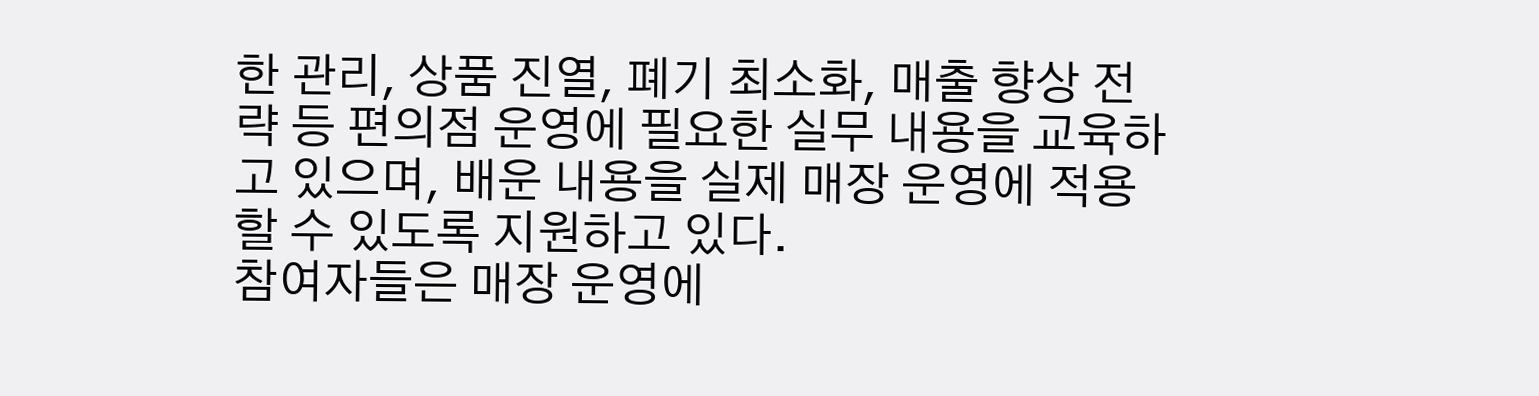한 관리, 상품 진열, 폐기 최소화, 매출 향상 전략 등 편의점 운영에 필요한 실무 내용을 교육하고 있으며, 배운 내용을 실제 매장 운영에 적용할 수 있도록 지원하고 있다.
참여자들은 매장 운영에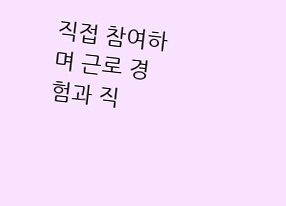직접 참여하며 근로 경험과 직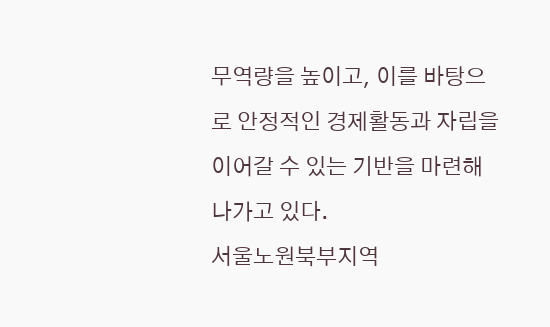무역량을 높이고, 이를 바탕으로 안정적인 경제활동과 자립을 이어갈 수 있는 기반을 마련해 나가고 있다.
서울노원북부지역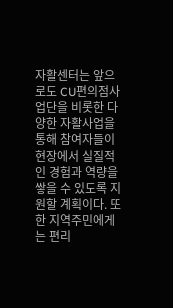자활센터는 앞으로도 CU편의점사업단을 비롯한 다양한 자활사업을 통해 참여자들이 현장에서 실질적인 경험과 역량을 쌓을 수 있도록 지원할 계획이다. 또한 지역주민에게는 편리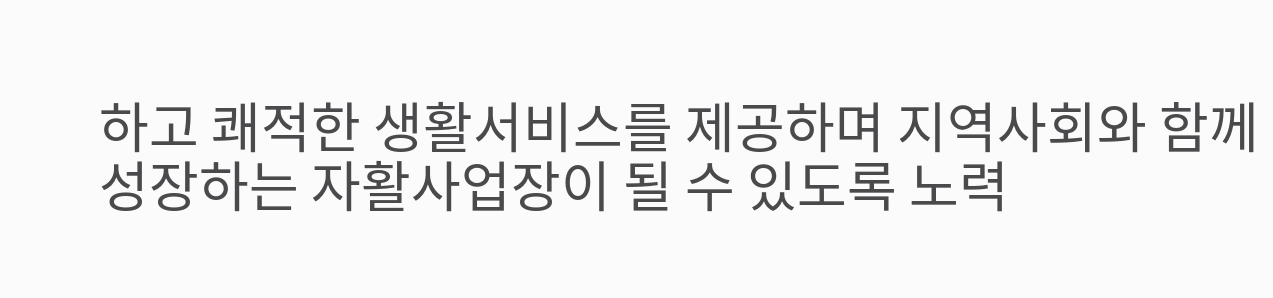하고 쾌적한 생활서비스를 제공하며 지역사회와 함께 성장하는 자활사업장이 될 수 있도록 노력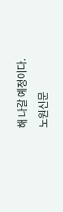해 나갈 예정이다.
노원신문